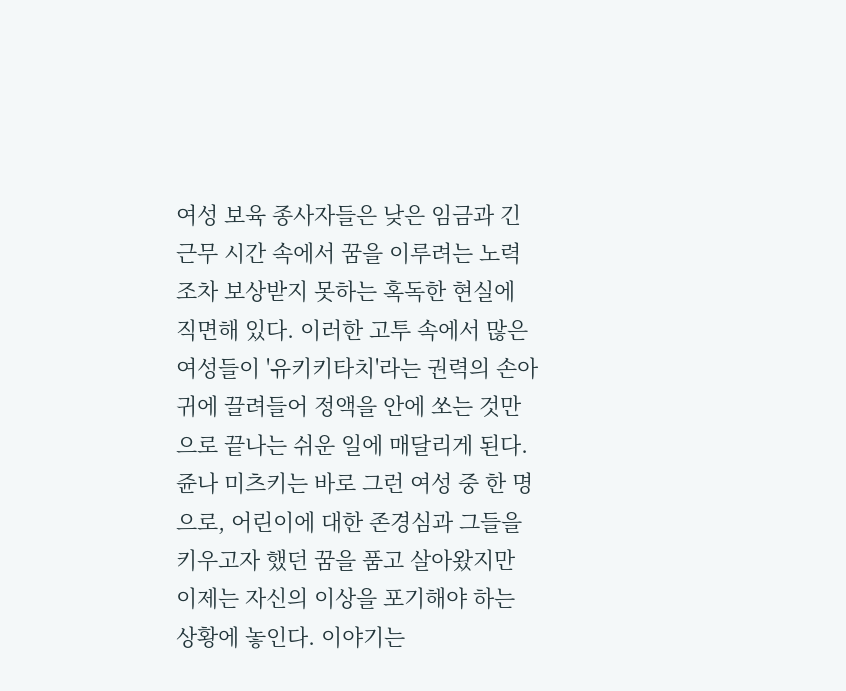여성 보육 종사자들은 낮은 임금과 긴 근무 시간 속에서 꿈을 이루려는 노력조차 보상받지 못하는 혹독한 현실에 직면해 있다. 이러한 고투 속에서 많은 여성들이 '유키키타치'라는 권력의 손아귀에 끌려들어 정액을 안에 쏘는 것만으로 끝나는 쉬운 일에 매달리게 된다. 쥰나 미츠키는 바로 그런 여성 중 한 명으로, 어린이에 대한 존경심과 그들을 키우고자 했던 꿈을 품고 살아왔지만 이제는 자신의 이상을 포기해야 하는 상황에 놓인다. 이야기는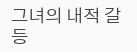그녀의 내적 갈등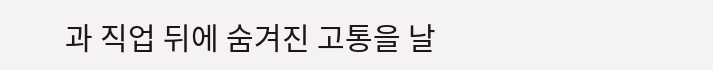과 직업 뒤에 숨겨진 고통을 날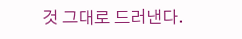것 그대로 드러낸다.